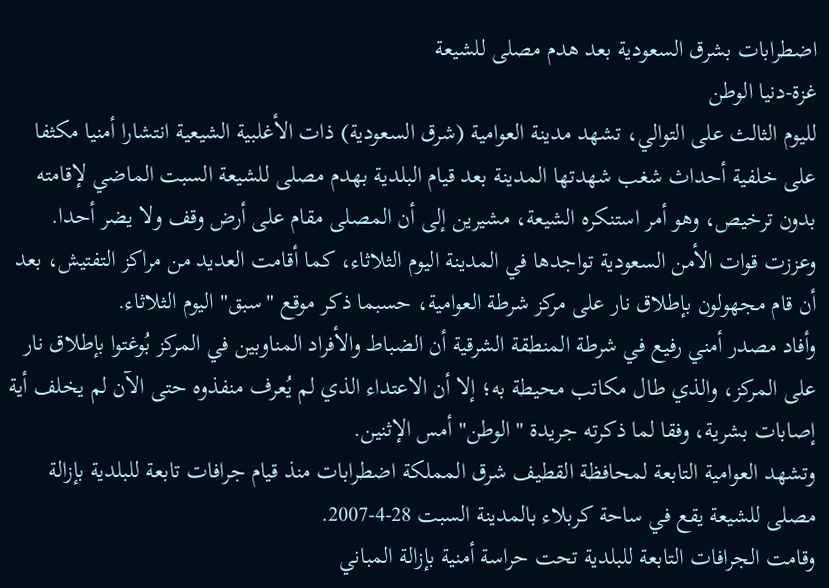اضطرابات بشرق السعودية بعد هدم مصلى للشيعة
غزة-دنيا الوطن
لليوم الثالث على التوالي، تشهد مدينة العوامية (شرق السعودية) ذات الأغلبية الشيعية انتشارا أمنيا مكثفا على خلفية أحداث شغب شهدتها المدينة بعد قيام البلدية بهدم مصلى للشيعة السبت الماضي لإقامته بدون ترخيص، وهو أمر استنكره الشيعة، مشيرين إلى أن المصلى مقام على أرض وقف ولا يضر أحدا.
وعززت قوات الأمن السعودية تواجدها في المدينة اليوم الثلاثاء، كما أقامت العديد من مراكز التفتيش، بعد أن قام مجهولون بإطلاق نار على مركز شرطة العوامية، حسبما ذكر موقع "سبق" اليوم الثلاثاء.
وأفاد مصدر أمني رفيع في شرطة المنطقة الشرقية أن الضباط والأفراد المناوبين في المركز بُوغتوا بإطلاق نار على المركز، والذي طال مكاتب محيطة به؛ إلا أن الاعتداء الذي لم يُعرف منفذوه حتى الآن لم يخلف أية إصابات بشرية، وفقا لما ذكرته جريدة "الوطن" أمس الإثنين.
وتشهد العوامية التابعة لمحافظة القطيف شرق المملكة اضطرابات منذ قيام جرافات تابعة للبلدية بإزالة مصلى للشيعة يقع في ساحة كربلاء بالمدينة السبت 28-4-2007.
وقامت الجرافات التابعة للبلدية تحت حراسة أمنية بإزالة المباني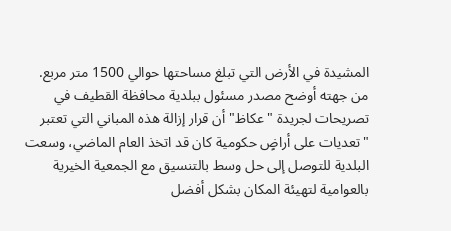المشيدة في الأرض التي تبلغ مساحتها حوالي 1500 متر مربع.
من جهته أوضح مصدر مسئول ببلدية محافظة القطيف في تصريحات لجريدة "عكاظ" أن قرار إزالة هذه المباني التي تعتبر "تعديات على أراضٍ حكومية كان قد اتخذ العام الماضي، وسعت البلدية للتوصل إلى حل وسط بالتنسيق مع الجمعية الخيرية بالعوامية لتهيئة المكان بشكل أفضل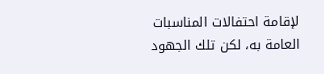لإقامة احتفالات المناسبات العامة به، لكن تلك الجهود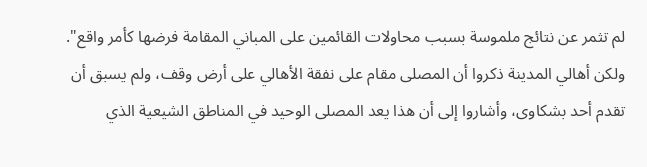لم تثمر عن نتائج ملموسة بسبب محاولات القائمين على المباني المقامة فرضها كأمر واقع".
ولكن أهالي المدينة ذكروا أن المصلى مقام على نفقة الأهالي على أرض وقف، ولم يسبق أن تقدم أحد بشكاوى، وأشاروا إلى أن هذا يعد المصلى الوحيد في المناطق الشيعية الذي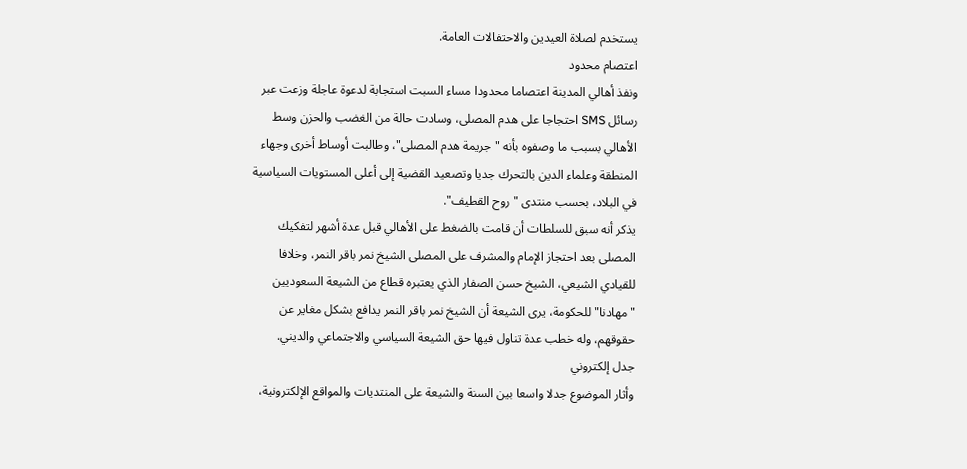يستخدم لصلاة العيدين والاحتفالات العامة.
اعتصام محدود
ونفذ أهالي المدينة اعتصاما محدودا مساء السبت استجابة لدعوة عاجلة وزعت عبر رسائل SMS احتجاجا على هدم المصلى، وسادت حالة من الغضب والحزن وسط الأهالي بسبب ما وصفوه بأنه "جريمة هدم المصلى"، وطالبت أوساط أخرى وجهاء المنطقة وعلماء الدين بالتحرك جديا وتصعيد القضية إلى أعلى المستويات السياسية في البلاد، بحسب منتدى "روح القطيف".
يذكر أنه سبق للسلطات أن قامت بالضغط على الأهالي قبل عدة أشهر لتفكيك المصلى بعد احتجاز الإمام والمشرف على المصلى الشيخ نمر باقر النمر، وخلافا للقيادي الشيعي، الشيخ حسن الصفار الذي يعتبره قطاع من الشيعة السعوديين "مهادنا" للحكومة، يرى الشيعة أن الشيخ نمر باقر النمر يدافع بشكل مغاير عن حقوقهم، وله خطب عدة تناول فيها حق الشيعة السياسي والاجتماعي والديني.
جدل إلكتروني
وأثار الموضوع جدلا واسعا بين السنة والشيعة على المنتديات والمواقع الإلكترونية،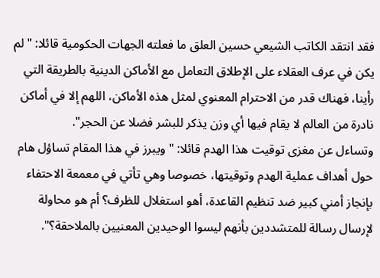فقد انتقد الكاتب الشيعي حسين العلق ما فعلته الجهات الحكومية قائلا: "لم يكن في عرف العقلاء على الإطلاق التعامل مع الأماكن الدينية بالطريقة التي رأينا، فهناك قدر من الاحترام المعنوي لمثل هذه الأماكن، اللهم إلا في أماكن نادرة من العالم لا يقام فيها أي وزن يذكر للبشر فضلا عن الحجر".
وتساءل عن مغزى توقيت هذا الهدم قائلا: "ويبرز في هذا المقام تساؤل هام حول أهداف عملية الهدم وتوقيتها، خصوصا وهي تأتي في معمعة الاحتفاء بإنجاز أمني كبير ضد تنظيم القاعدة، أهو استغلال للظرف؟ أم هو محاولة لإرسال رسالة للمتشددين بأنهم ليسوا الوحيدين المعنيين بالملاحقة؟".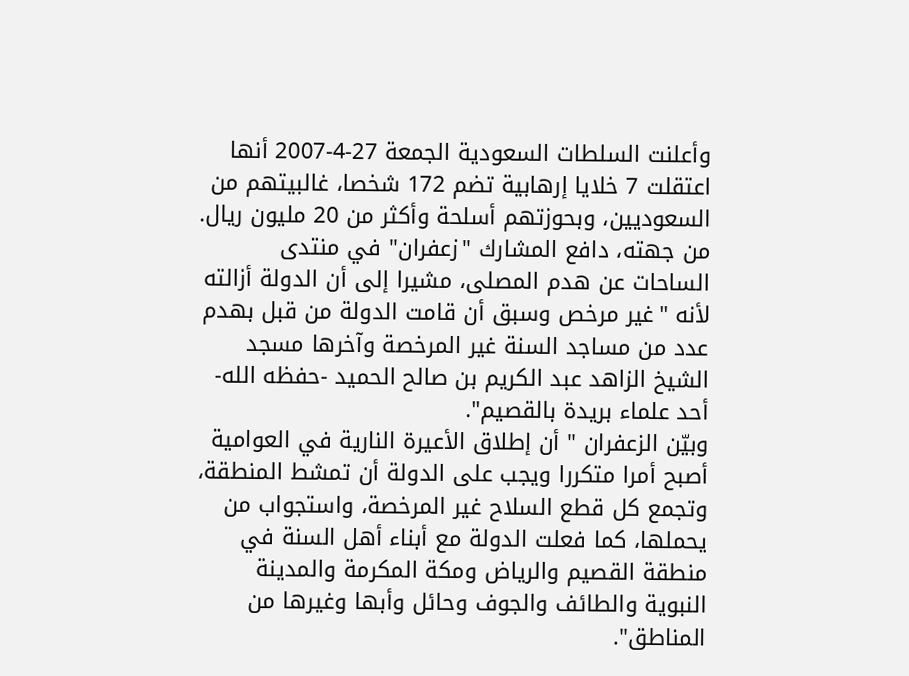وأعلنت السلطات السعودية الجمعة 27-4-2007 أنها اعتقلت 7 خلايا إرهابية تضم 172 شخصا، غالبيتهم من السعوديين، وبحوزتهم أسلحة وأكثر من 20 مليون ريال.
من جهته، دافع المشارك "زعفران" في منتدى الساحات عن هدم المصلى، مشيرا إلى أن الدولة أزالته لأنه "غير مرخص وسبق أن قامت الدولة من قبل بهدم عدد من مساجد السنة غير المرخصة وآخرها مسجد الشيخ الزاهد عبد الكريم بن صالح الحميد -حفظه الله- أحد علماء بريدة بالقصيم".
وبيّن الزعفران " أن إطلاق الأعيرة النارية في العوامية أصبح أمرا متكررا ويجب على الدولة أن تمشط المنطقة، وتجمع كل قطع السلاح غير المرخصة، واستجواب من يحملها، كما فعلت الدولة مع أبناء أهل السنة في منطقة القصيم والرياض ومكة المكرمة والمدينة النبوية والطائف والجوف وحائل وأبها وغيرها من المناطق".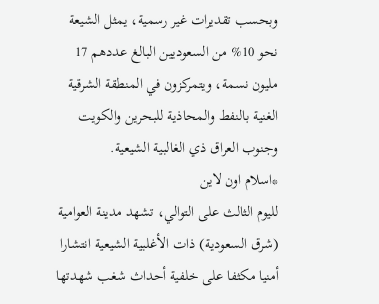وبحسب تقديرات غير رسمية، يمثل الشيعة نحو 10% من السعوديين البالغ عددهم 17 مليون نسمة، ويتمركزون في المنطقة الشرقية الغنية بالنفط والمحاذية للبحرين والكويت وجنوب العراق ذي الغالبية الشيعية.
*اسلام اون لاين
لليوم الثالث على التوالي، تشهد مدينة العوامية (شرق السعودية) ذات الأغلبية الشيعية انتشارا أمنيا مكثفا على خلفية أحداث شغب شهدتها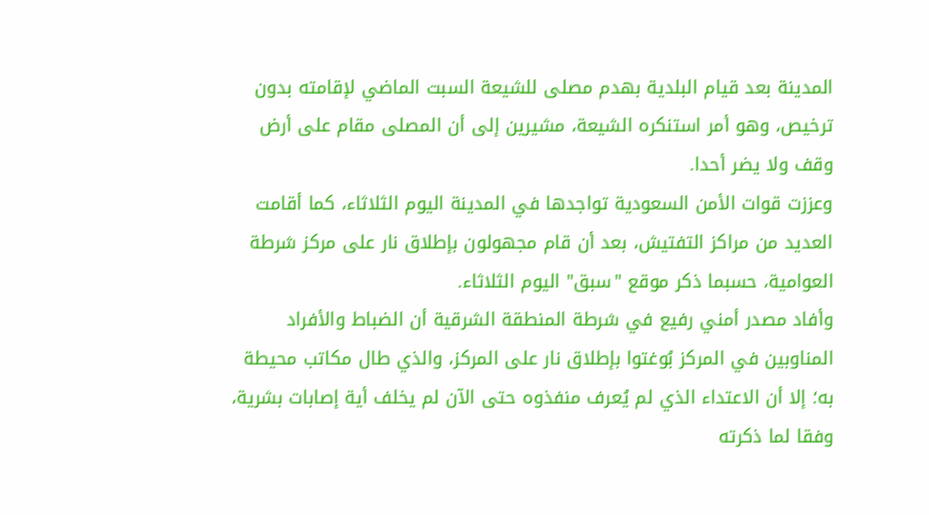المدينة بعد قيام البلدية بهدم مصلى للشيعة السبت الماضي لإقامته بدون ترخيص، وهو أمر استنكره الشيعة، مشيرين إلى أن المصلى مقام على أرض وقف ولا يضر أحدا.
وعززت قوات الأمن السعودية تواجدها في المدينة اليوم الثلاثاء، كما أقامت العديد من مراكز التفتيش، بعد أن قام مجهولون بإطلاق نار على مركز شرطة العوامية، حسبما ذكر موقع "سبق" اليوم الثلاثاء.
وأفاد مصدر أمني رفيع في شرطة المنطقة الشرقية أن الضباط والأفراد المناوبين في المركز بُوغتوا بإطلاق نار على المركز، والذي طال مكاتب محيطة به؛ إلا أن الاعتداء الذي لم يُعرف منفذوه حتى الآن لم يخلف أية إصابات بشرية، وفقا لما ذكرته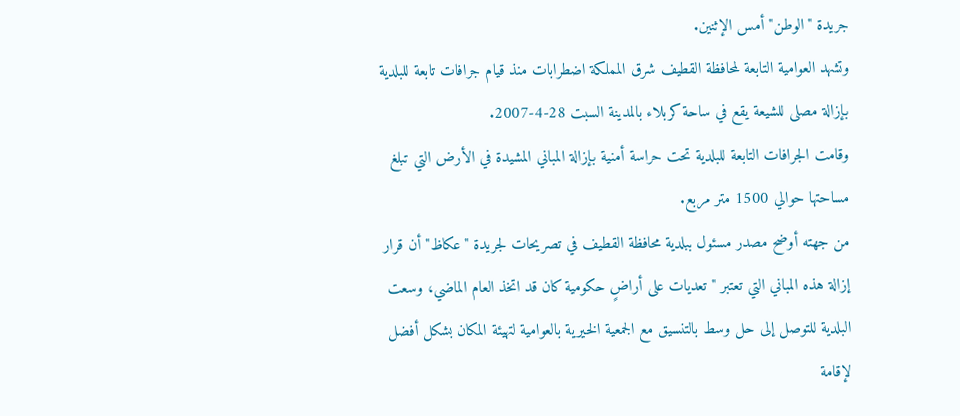جريدة "الوطن" أمس الإثنين.
وتشهد العوامية التابعة لمحافظة القطيف شرق المملكة اضطرابات منذ قيام جرافات تابعة للبلدية بإزالة مصلى للشيعة يقع في ساحة كربلاء بالمدينة السبت 28-4-2007.
وقامت الجرافات التابعة للبلدية تحت حراسة أمنية بإزالة المباني المشيدة في الأرض التي تبلغ مساحتها حوالي 1500 متر مربع.
من جهته أوضح مصدر مسئول ببلدية محافظة القطيف في تصريحات لجريدة "عكاظ" أن قرار إزالة هذه المباني التي تعتبر "تعديات على أراضٍ حكومية كان قد اتخذ العام الماضي، وسعت البلدية للتوصل إلى حل وسط بالتنسيق مع الجمعية الخيرية بالعوامية لتهيئة المكان بشكل أفضل لإقامة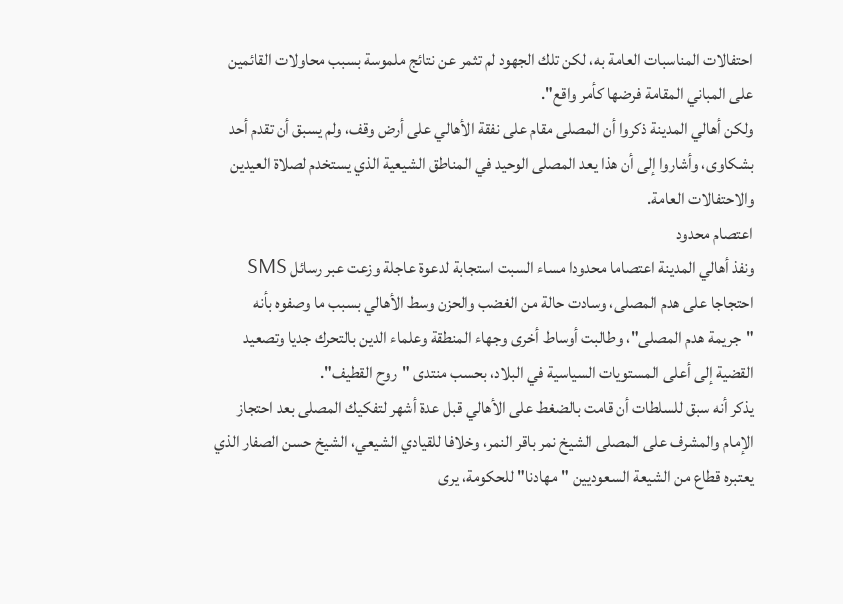احتفالات المناسبات العامة به، لكن تلك الجهود لم تثمر عن نتائج ملموسة بسبب محاولات القائمين على المباني المقامة فرضها كأمر واقع".
ولكن أهالي المدينة ذكروا أن المصلى مقام على نفقة الأهالي على أرض وقف، ولم يسبق أن تقدم أحد بشكاوى، وأشاروا إلى أن هذا يعد المصلى الوحيد في المناطق الشيعية الذي يستخدم لصلاة العيدين والاحتفالات العامة.
اعتصام محدود
ونفذ أهالي المدينة اعتصاما محدودا مساء السبت استجابة لدعوة عاجلة وزعت عبر رسائل SMS احتجاجا على هدم المصلى، وسادت حالة من الغضب والحزن وسط الأهالي بسبب ما وصفوه بأنه "جريمة هدم المصلى"، وطالبت أوساط أخرى وجهاء المنطقة وعلماء الدين بالتحرك جديا وتصعيد القضية إلى أعلى المستويات السياسية في البلاد، بحسب منتدى "روح القطيف".
يذكر أنه سبق للسلطات أن قامت بالضغط على الأهالي قبل عدة أشهر لتفكيك المصلى بعد احتجاز الإمام والمشرف على المصلى الشيخ نمر باقر النمر، وخلافا للقيادي الشيعي، الشيخ حسن الصفار الذي يعتبره قطاع من الشيعة السعوديين "مهادنا" للحكومة، يرى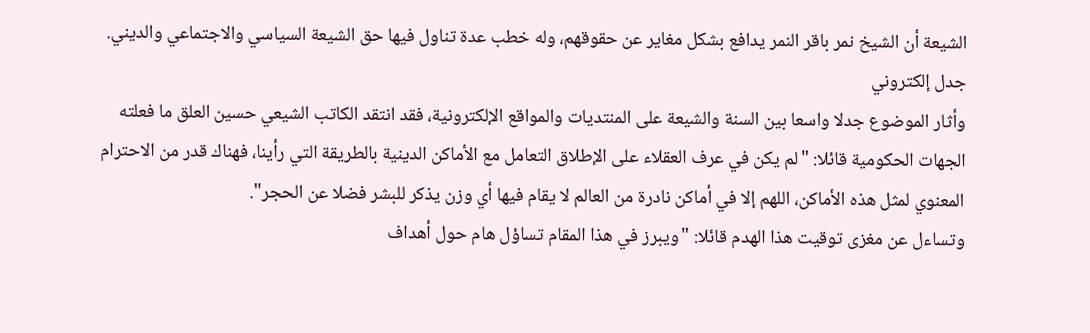الشيعة أن الشيخ نمر باقر النمر يدافع بشكل مغاير عن حقوقهم، وله خطب عدة تناول فيها حق الشيعة السياسي والاجتماعي والديني.
جدل إلكتروني
وأثار الموضوع جدلا واسعا بين السنة والشيعة على المنتديات والمواقع الإلكترونية، فقد انتقد الكاتب الشيعي حسين العلق ما فعلته الجهات الحكومية قائلا: "لم يكن في عرف العقلاء على الإطلاق التعامل مع الأماكن الدينية بالطريقة التي رأينا، فهناك قدر من الاحترام المعنوي لمثل هذه الأماكن، اللهم إلا في أماكن نادرة من العالم لا يقام فيها أي وزن يذكر للبشر فضلا عن الحجر".
وتساءل عن مغزى توقيت هذا الهدم قائلا: "ويبرز في هذا المقام تساؤل هام حول أهداف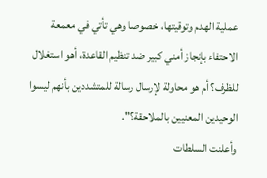عملية الهدم وتوقيتها، خصوصا وهي تأتي في معمعة الاحتفاء بإنجاز أمني كبير ضد تنظيم القاعدة، أهو استغلال للظرف؟ أم هو محاولة لإرسال رسالة للمتشددين بأنهم ليسوا الوحيدين المعنيين بالملاحقة؟".
وأعلنت السلطات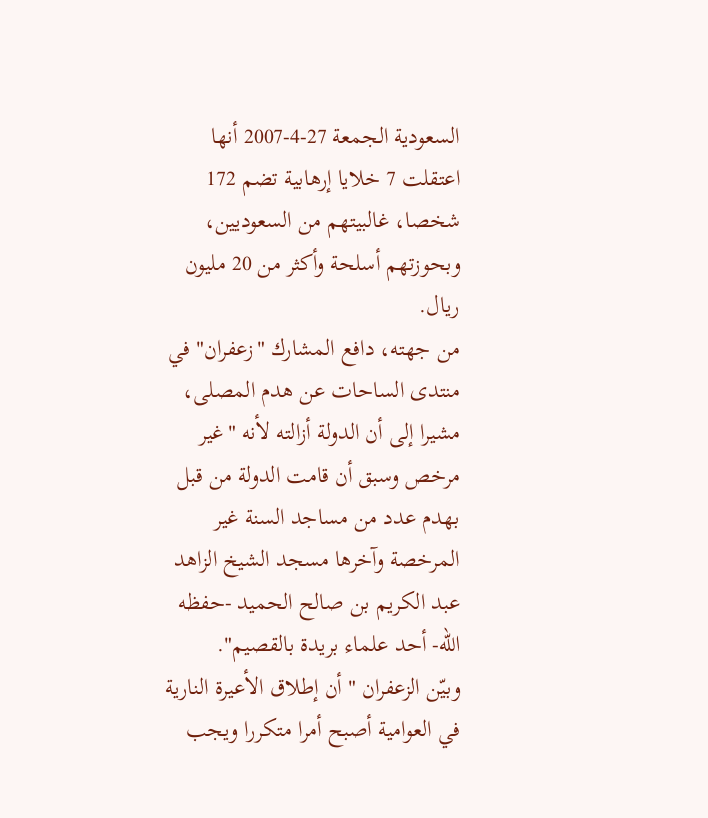السعودية الجمعة 27-4-2007 أنها اعتقلت 7 خلايا إرهابية تضم 172 شخصا، غالبيتهم من السعوديين، وبحوزتهم أسلحة وأكثر من 20 مليون ريال.
من جهته، دافع المشارك "زعفران" في منتدى الساحات عن هدم المصلى، مشيرا إلى أن الدولة أزالته لأنه "غير مرخص وسبق أن قامت الدولة من قبل بهدم عدد من مساجد السنة غير المرخصة وآخرها مسجد الشيخ الزاهد عبد الكريم بن صالح الحميد -حفظه الله- أحد علماء بريدة بالقصيم".
وبيّن الزعفران " أن إطلاق الأعيرة النارية في العوامية أصبح أمرا متكررا ويجب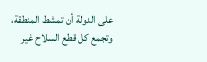على الدولة أن تمشط المنطقة، وتجمع كل قطع السلاح غير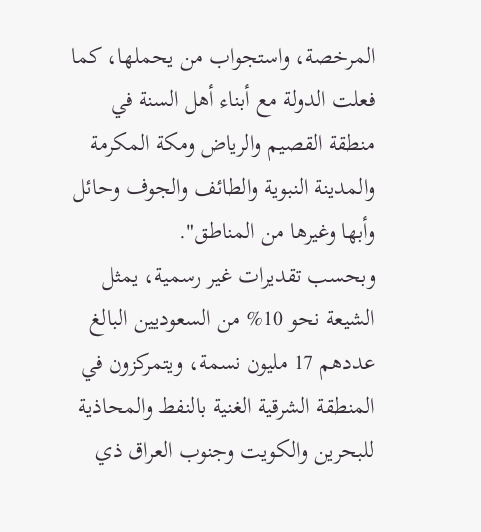المرخصة، واستجواب من يحملها، كما فعلت الدولة مع أبناء أهل السنة في منطقة القصيم والرياض ومكة المكرمة والمدينة النبوية والطائف والجوف وحائل وأبها وغيرها من المناطق".
وبحسب تقديرات غير رسمية، يمثل الشيعة نحو 10% من السعوديين البالغ عددهم 17 مليون نسمة، ويتمركزون في المنطقة الشرقية الغنية بالنفط والمحاذية للبحرين والكويت وجنوب العراق ذي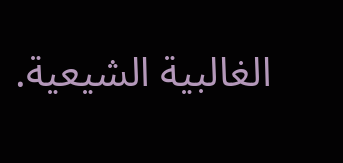الغالبية الشيعية.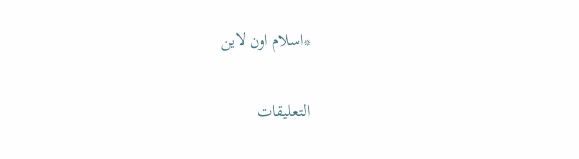*اسلام اون لاين

التعليقات